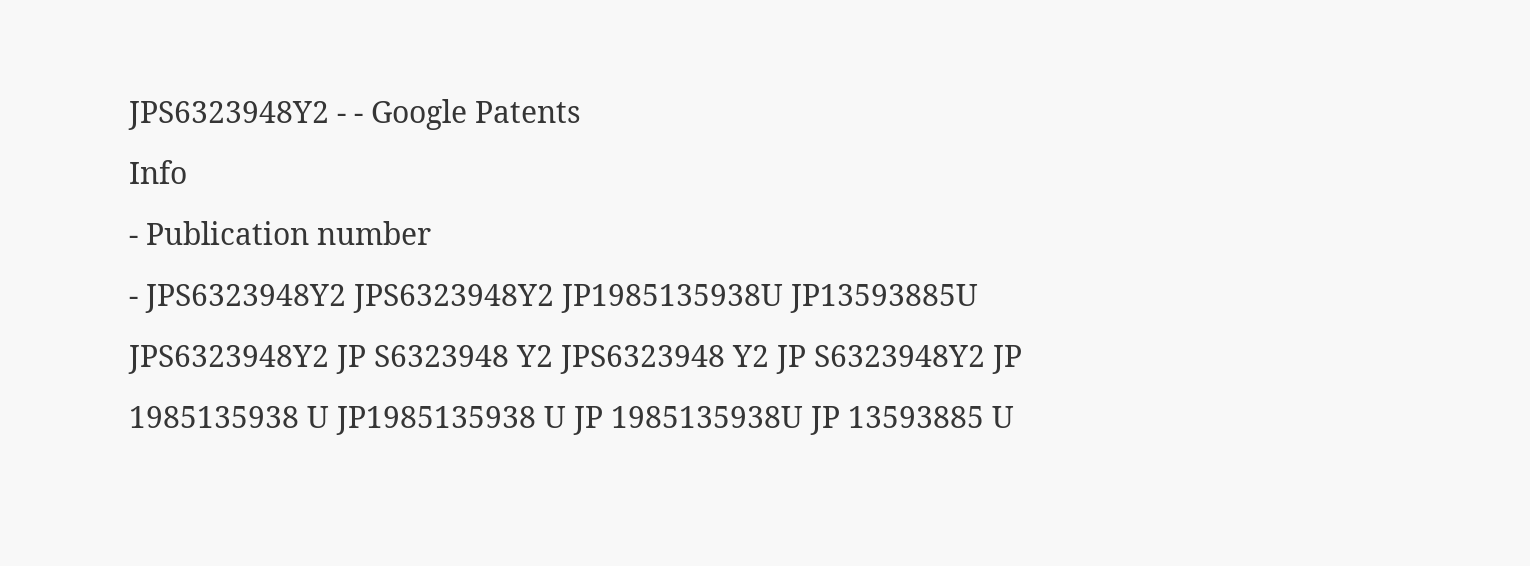JPS6323948Y2 - - Google Patents
Info
- Publication number
- JPS6323948Y2 JPS6323948Y2 JP1985135938U JP13593885U JPS6323948Y2 JP S6323948 Y2 JPS6323948 Y2 JP S6323948Y2 JP 1985135938 U JP1985135938 U JP 1985135938U JP 13593885 U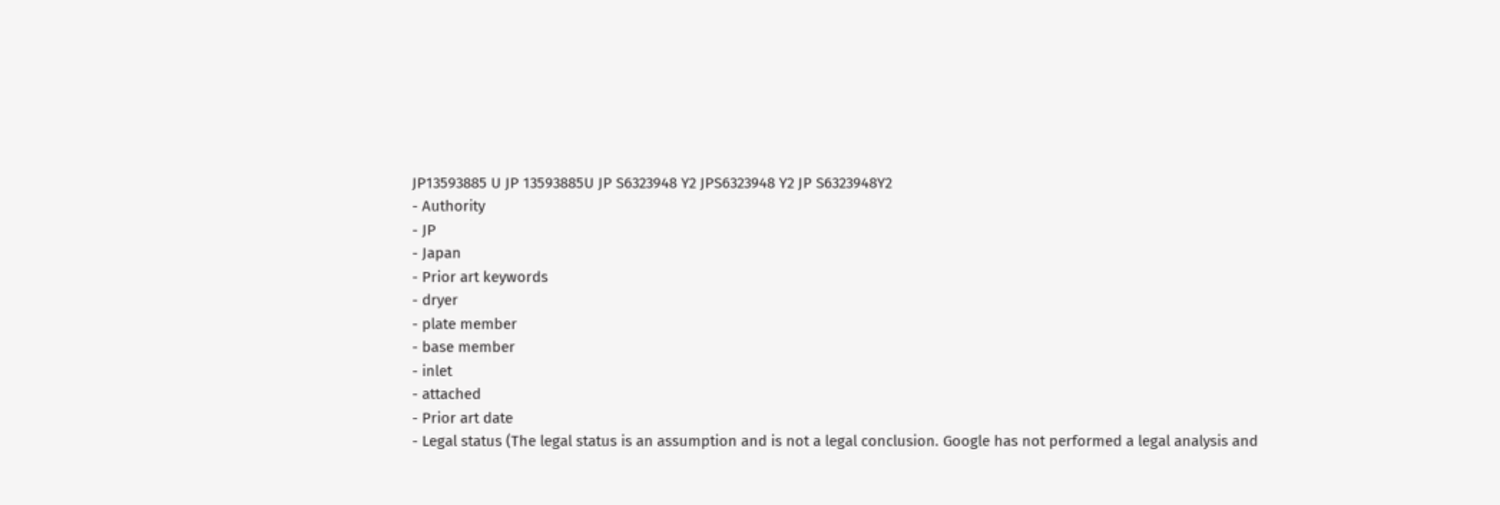JP13593885 U JP 13593885U JP S6323948 Y2 JPS6323948 Y2 JP S6323948Y2
- Authority
- JP
- Japan
- Prior art keywords
- dryer
- plate member
- base member
- inlet
- attached
- Prior art date
- Legal status (The legal status is an assumption and is not a legal conclusion. Google has not performed a legal analysis and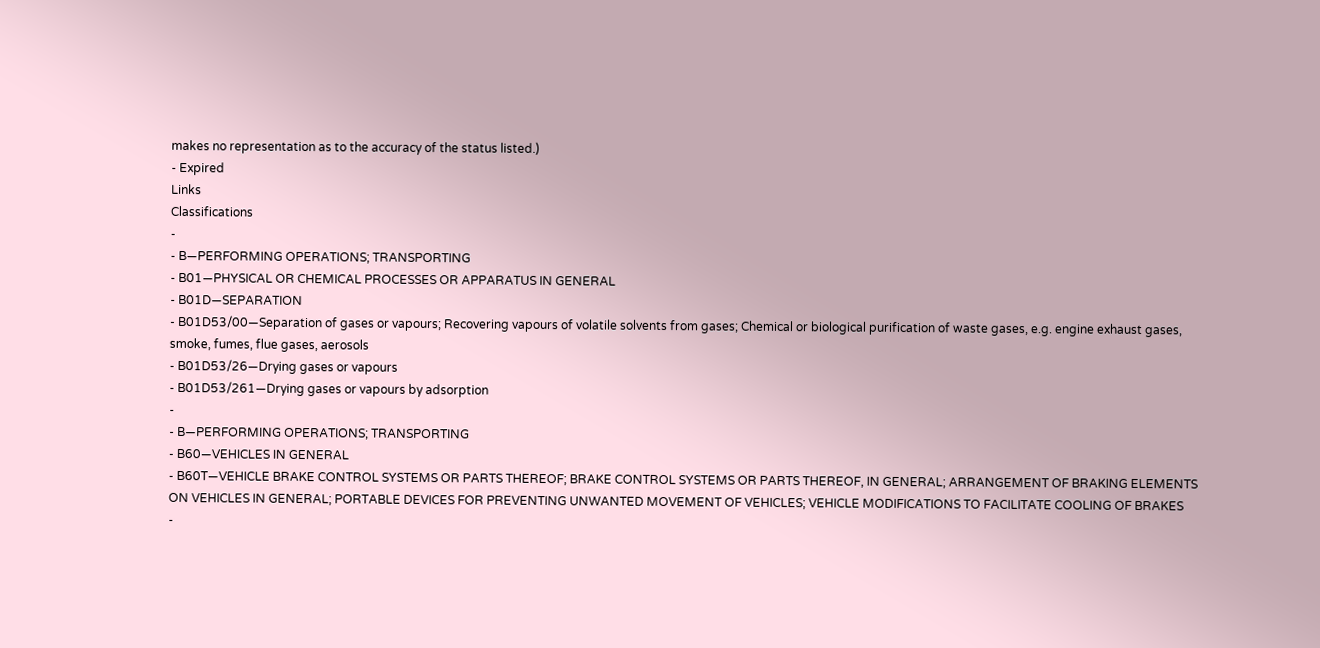makes no representation as to the accuracy of the status listed.)
- Expired
Links
Classifications
-
- B—PERFORMING OPERATIONS; TRANSPORTING
- B01—PHYSICAL OR CHEMICAL PROCESSES OR APPARATUS IN GENERAL
- B01D—SEPARATION
- B01D53/00—Separation of gases or vapours; Recovering vapours of volatile solvents from gases; Chemical or biological purification of waste gases, e.g. engine exhaust gases, smoke, fumes, flue gases, aerosols
- B01D53/26—Drying gases or vapours
- B01D53/261—Drying gases or vapours by adsorption
-
- B—PERFORMING OPERATIONS; TRANSPORTING
- B60—VEHICLES IN GENERAL
- B60T—VEHICLE BRAKE CONTROL SYSTEMS OR PARTS THEREOF; BRAKE CONTROL SYSTEMS OR PARTS THEREOF, IN GENERAL; ARRANGEMENT OF BRAKING ELEMENTS ON VEHICLES IN GENERAL; PORTABLE DEVICES FOR PREVENTING UNWANTED MOVEMENT OF VEHICLES; VEHICLE MODIFICATIONS TO FACILITATE COOLING OF BRAKES
-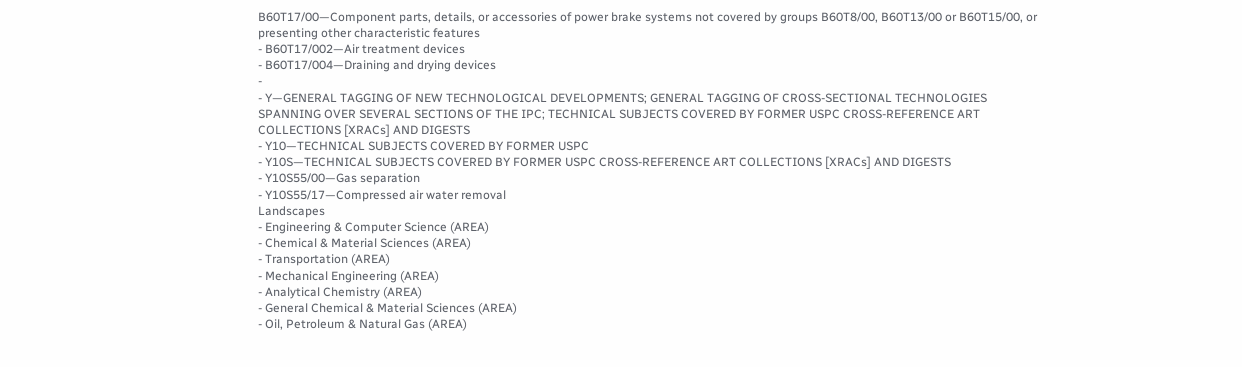B60T17/00—Component parts, details, or accessories of power brake systems not covered by groups B60T8/00, B60T13/00 or B60T15/00, or presenting other characteristic features
- B60T17/002—Air treatment devices
- B60T17/004—Draining and drying devices
-
- Y—GENERAL TAGGING OF NEW TECHNOLOGICAL DEVELOPMENTS; GENERAL TAGGING OF CROSS-SECTIONAL TECHNOLOGIES SPANNING OVER SEVERAL SECTIONS OF THE IPC; TECHNICAL SUBJECTS COVERED BY FORMER USPC CROSS-REFERENCE ART COLLECTIONS [XRACs] AND DIGESTS
- Y10—TECHNICAL SUBJECTS COVERED BY FORMER USPC
- Y10S—TECHNICAL SUBJECTS COVERED BY FORMER USPC CROSS-REFERENCE ART COLLECTIONS [XRACs] AND DIGESTS
- Y10S55/00—Gas separation
- Y10S55/17—Compressed air water removal
Landscapes
- Engineering & Computer Science (AREA)
- Chemical & Material Sciences (AREA)
- Transportation (AREA)
- Mechanical Engineering (AREA)
- Analytical Chemistry (AREA)
- General Chemical & Material Sciences (AREA)
- Oil, Petroleum & Natural Gas (AREA)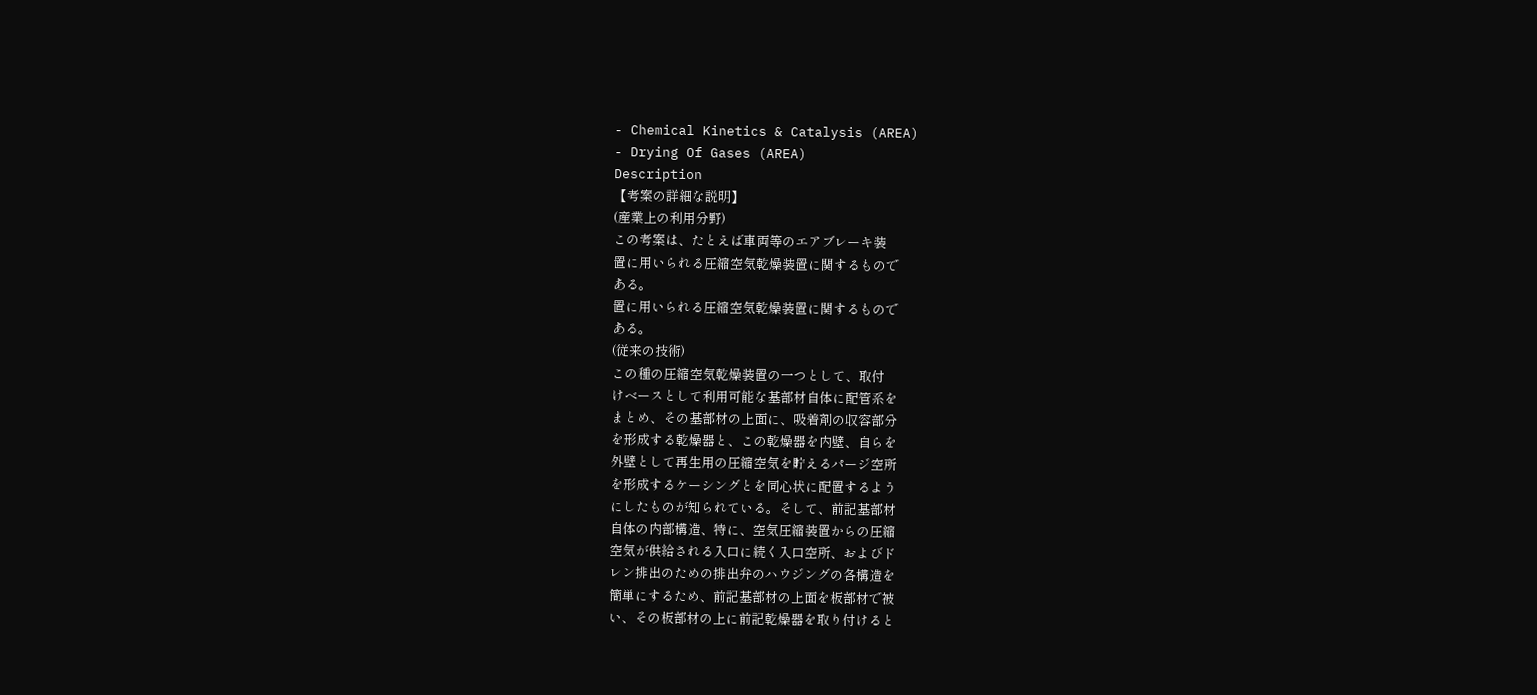- Chemical Kinetics & Catalysis (AREA)
- Drying Of Gases (AREA)
Description
【考案の詳細な説明】
(産業上の利用分野)
この考案は、たとえば車両等のエアブレーキ装
置に用いられる圧縮空気乾燥装置に関するもので
ある。
置に用いられる圧縮空気乾燥装置に関するもので
ある。
(従来の技術)
この種の圧縮空気乾燥装置の一つとして、取付
けベースとして利用可能な基部材自体に配管系を
まとめ、その基部材の上面に、吸着剤の収容部分
を形成する乾燥器と、この乾燥器を内壁、自らを
外壁として再生用の圧縮空気を貯えるパージ空所
を形成するケーシングとを同心状に配置するよう
にしたものが知られている。そして、前記基部材
自体の内部構造、特に、空気圧縮装置からの圧縮
空気が供給される入口に続く入口空所、およびド
レン排出のための排出弁のハウジングの各構造を
簡単にするため、前記基部材の上面を板部材で被
い、その板部材の上に前記乾燥器を取り付けると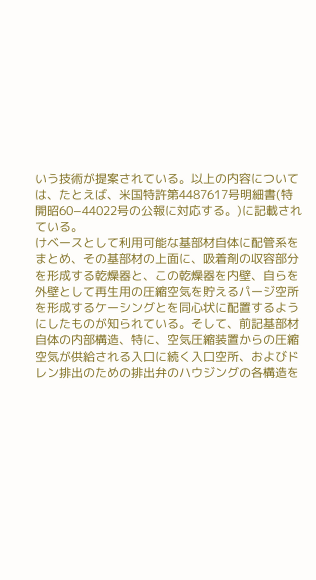いう技術が提案されている。以上の内容について
は、たとえば、米国特許第4487617号明細書(特
開昭60−44022号の公報に対応する。)に記載され
ている。
けベースとして利用可能な基部材自体に配管系を
まとめ、その基部材の上面に、吸着剤の収容部分
を形成する乾燥器と、この乾燥器を内壁、自らを
外壁として再生用の圧縮空気を貯えるパージ空所
を形成するケーシングとを同心状に配置するよう
にしたものが知られている。そして、前記基部材
自体の内部構造、特に、空気圧縮装置からの圧縮
空気が供給される入口に続く入口空所、およびド
レン排出のための排出弁のハウジングの各構造を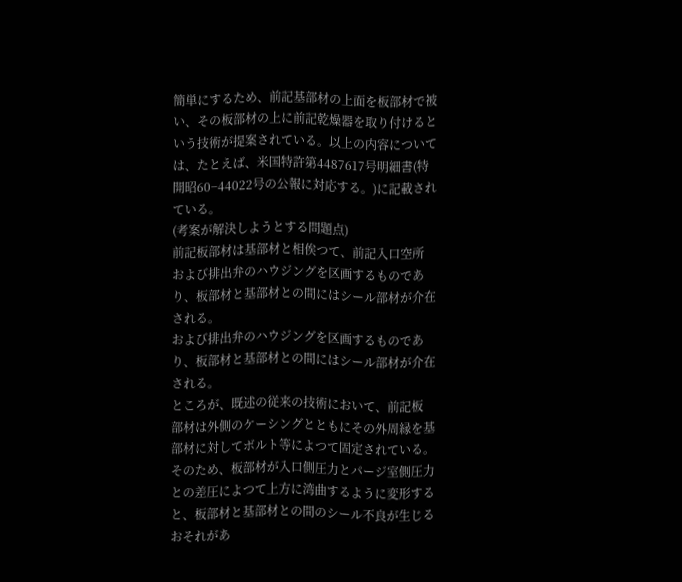簡単にするため、前記基部材の上面を板部材で被
い、その板部材の上に前記乾燥器を取り付けると
いう技術が提案されている。以上の内容について
は、たとえば、米国特許第4487617号明細書(特
開昭60−44022号の公報に対応する。)に記載され
ている。
(考案が解決しようとする問題点)
前記板部材は基部材と相俟つて、前記入口空所
および排出弁のハウジングを区画するものであ
り、板部材と基部材との間にはシール部材が介在
される。
および排出弁のハウジングを区画するものであ
り、板部材と基部材との間にはシール部材が介在
される。
ところが、既述の従来の技術において、前記板
部材は外側のケーシングとともにその外周縁を基
部材に対してボルト等によつて固定されている。
そのため、板部材が入口側圧力とパージ室側圧力
との差圧によつて上方に湾曲するように変形する
と、板部材と基部材との間のシール不良が生じる
おそれがあ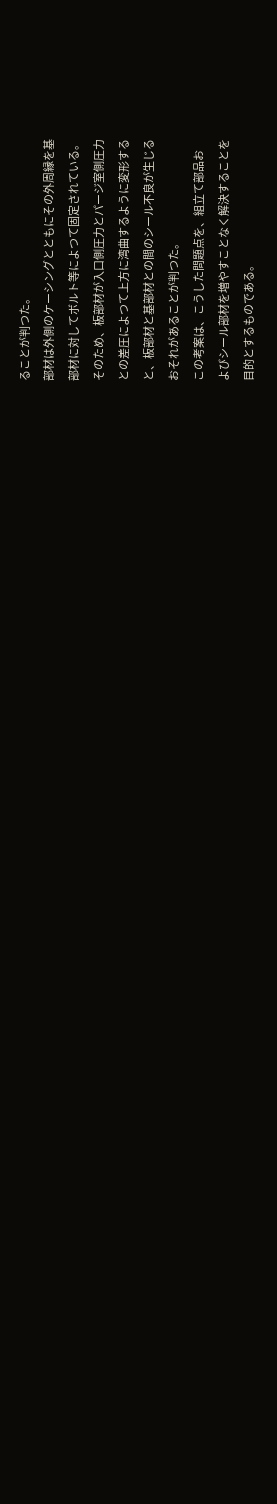ることが判つた。
部材は外側のケーシングとともにその外周縁を基
部材に対してボルト等によつて固定されている。
そのため、板部材が入口側圧力とパージ室側圧力
との差圧によつて上方に湾曲するように変形する
と、板部材と基部材との間のシール不良が生じる
おそれがあることが判つた。
この考案は、こうした問題点を、組立て部品お
よびシール部材を増やすことなく解決することを
目的とするものである。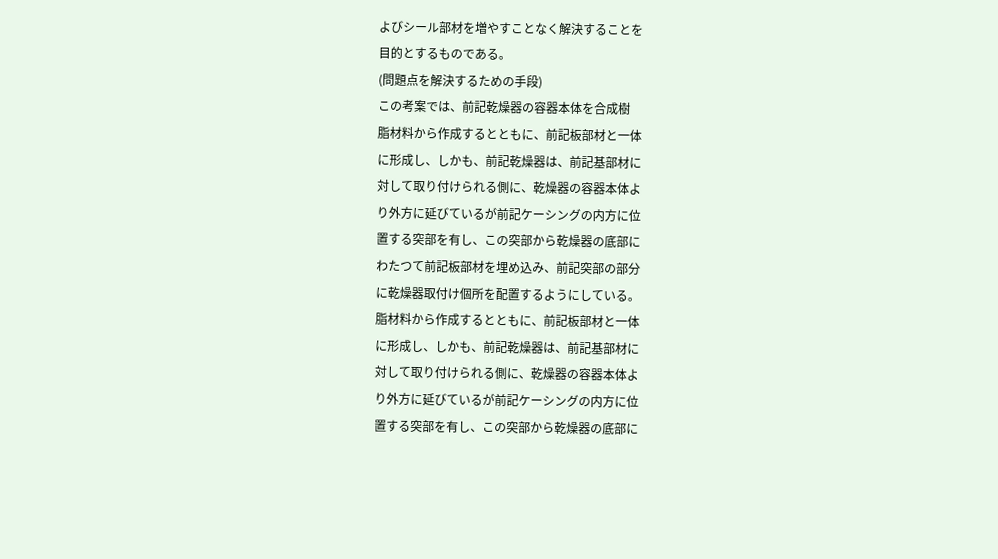よびシール部材を増やすことなく解決することを
目的とするものである。
(問題点を解決するための手段)
この考案では、前記乾燥器の容器本体を合成樹
脂材料から作成するとともに、前記板部材と一体
に形成し、しかも、前記乾燥器は、前記基部材に
対して取り付けられる側に、乾燥器の容器本体よ
り外方に延びているが前記ケーシングの内方に位
置する突部を有し、この突部から乾燥器の底部に
わたつて前記板部材を埋め込み、前記突部の部分
に乾燥器取付け個所を配置するようにしている。
脂材料から作成するとともに、前記板部材と一体
に形成し、しかも、前記乾燥器は、前記基部材に
対して取り付けられる側に、乾燥器の容器本体よ
り外方に延びているが前記ケーシングの内方に位
置する突部を有し、この突部から乾燥器の底部に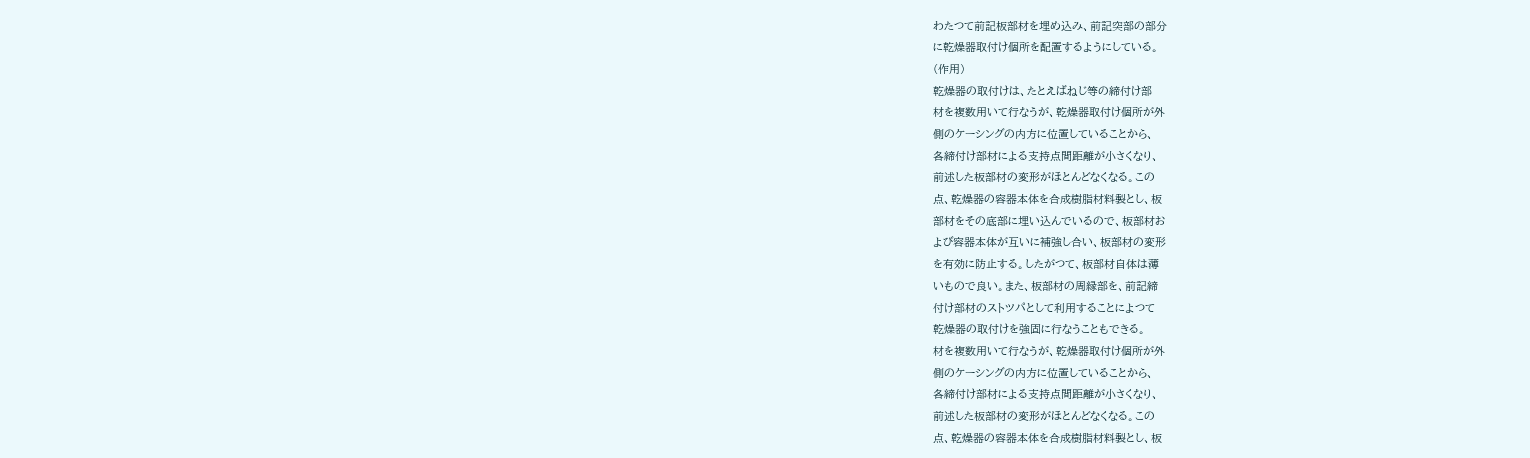わたつて前記板部材を埋め込み、前記突部の部分
に乾燥器取付け個所を配置するようにしている。
(作用)
乾燥器の取付けは、たとえばねじ等の締付け部
材を複数用いて行なうが、乾燥器取付け個所が外
側のケーシングの内方に位置していることから、
各締付け部材による支持点間距離が小さくなり、
前述した板部材の変形がほとんどなくなる。この
点、乾燥器の容器本体を合成樹脂材料製とし、板
部材をその底部に埋い込んでいるので、板部材お
よび容器本体が互いに補強し合い、板部材の変形
を有効に防止する。したがつて、板部材自体は薄
いもので良い。また、板部材の周縁部を、前記締
付け部材のストツパとして利用することによつて
乾燥器の取付けを強固に行なうこともできる。
材を複数用いて行なうが、乾燥器取付け個所が外
側のケーシングの内方に位置していることから、
各締付け部材による支持点間距離が小さくなり、
前述した板部材の変形がほとんどなくなる。この
点、乾燥器の容器本体を合成樹脂材料製とし、板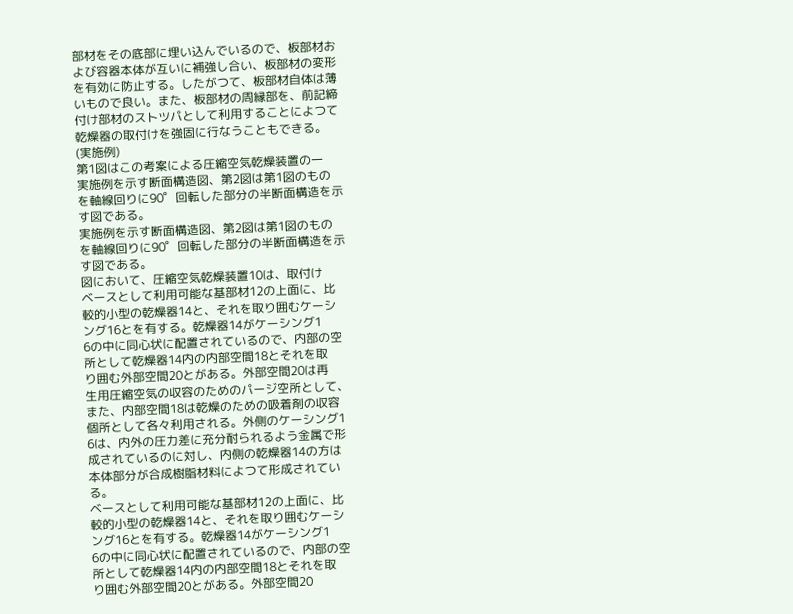部材をその底部に埋い込んでいるので、板部材お
よび容器本体が互いに補強し合い、板部材の変形
を有効に防止する。したがつて、板部材自体は薄
いもので良い。また、板部材の周縁部を、前記締
付け部材のストツパとして利用することによつて
乾燥器の取付けを強固に行なうこともできる。
(実施例)
第1図はこの考案による圧縮空気乾燥装置の一
実施例を示す断面構造図、第2図は第1図のもの
を軸線回りに90゜回転した部分の半断面構造を示
す図である。
実施例を示す断面構造図、第2図は第1図のもの
を軸線回りに90゜回転した部分の半断面構造を示
す図である。
図において、圧縮空気乾燥装置10は、取付け
ベースとして利用可能な基部材12の上面に、比
較的小型の乾燥器14と、それを取り囲むケーシ
ング16とを有する。乾燥器14がケーシング1
6の中に同心状に配置されているので、内部の空
所として乾燥器14内の内部空間18とそれを取
り囲む外部空間20とがある。外部空間20は再
生用圧縮空気の収容のためのパージ空所として、
また、内部空間18は乾燥のための吸着剤の収容
個所として各々利用される。外側のケーシング1
6は、内外の圧力差に充分耐られるよう金属で形
成されているのに対し、内側の乾燥器14の方は
本体部分が合成樹脂材料によつて形成されてい
る。
ベースとして利用可能な基部材12の上面に、比
較的小型の乾燥器14と、それを取り囲むケーシ
ング16とを有する。乾燥器14がケーシング1
6の中に同心状に配置されているので、内部の空
所として乾燥器14内の内部空間18とそれを取
り囲む外部空間20とがある。外部空間20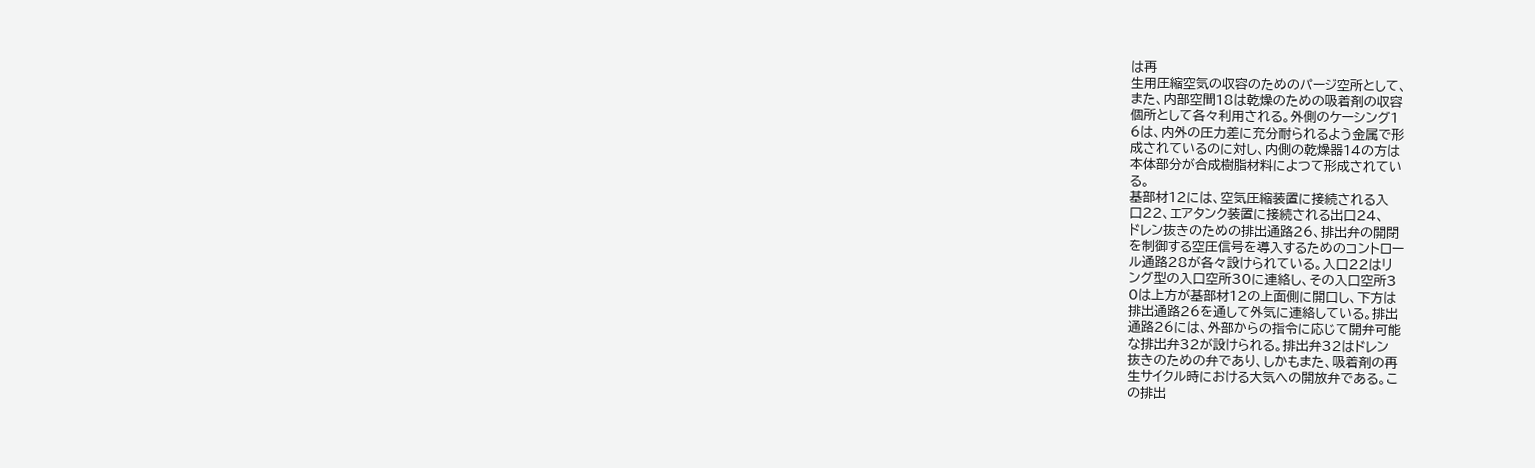は再
生用圧縮空気の収容のためのパージ空所として、
また、内部空間18は乾燥のための吸着剤の収容
個所として各々利用される。外側のケーシング1
6は、内外の圧力差に充分耐られるよう金属で形
成されているのに対し、内側の乾燥器14の方は
本体部分が合成樹脂材料によつて形成されてい
る。
基部材12には、空気圧縮装置に接続される入
口22、エアタンク装置に接続される出口24、
ドレン抜きのための排出通路26、排出弁の開閉
を制御する空圧信号を導入するためのコントロー
ル通路28が各々設けられている。入口22はリ
ング型の入口空所30に連絡し、その入口空所3
0は上方が基部材12の上面側に開口し、下方は
排出通路26を通して外気に連絡している。排出
通路26には、外部からの指令に応じて開弁可能
な排出弁32が設けられる。排出弁32はドレン
抜きのための弁であり、しかもまた、吸着剤の再
生サイクル時における大気への開放弁である。こ
の排出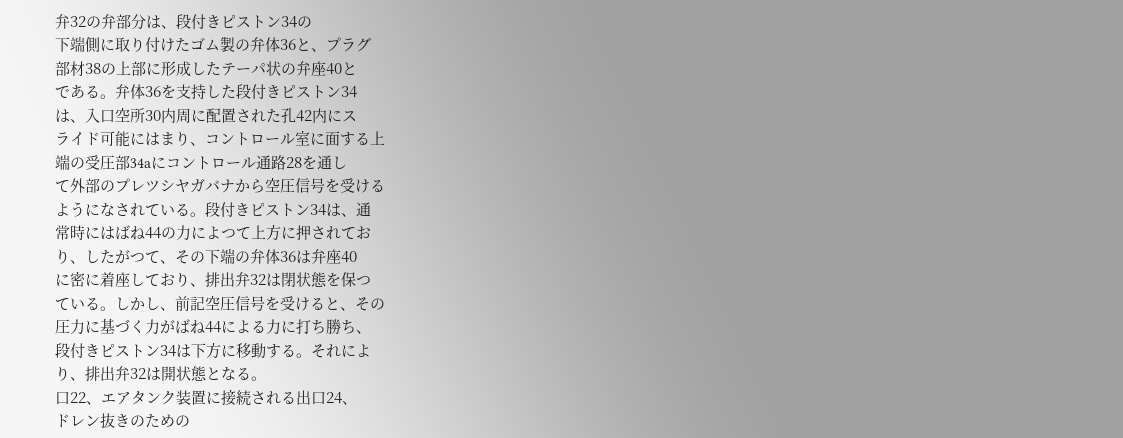弁32の弁部分は、段付きピストン34の
下端側に取り付けたゴム製の弁体36と、プラグ
部材38の上部に形成したテーパ状の弁座40と
である。弁体36を支持した段付きピストン34
は、入口空所30内周に配置された孔42内にス
ライド可能にはまり、コントロール室に面する上
端の受圧部34aにコントロール通路28を通し
て外部のプレツシヤガバナから空圧信号を受ける
ようになされている。段付きピストン34は、通
常時にはばね44の力によつて上方に押されてお
り、したがつて、その下端の弁体36は弁座40
に密に着座しており、排出弁32は閉状態を保つ
ている。しかし、前記空圧信号を受けると、その
圧力に基づく力がばね44による力に打ち勝ち、
段付きピストン34は下方に移動する。それによ
り、排出弁32は開状態となる。
口22、エアタンク装置に接続される出口24、
ドレン抜きのための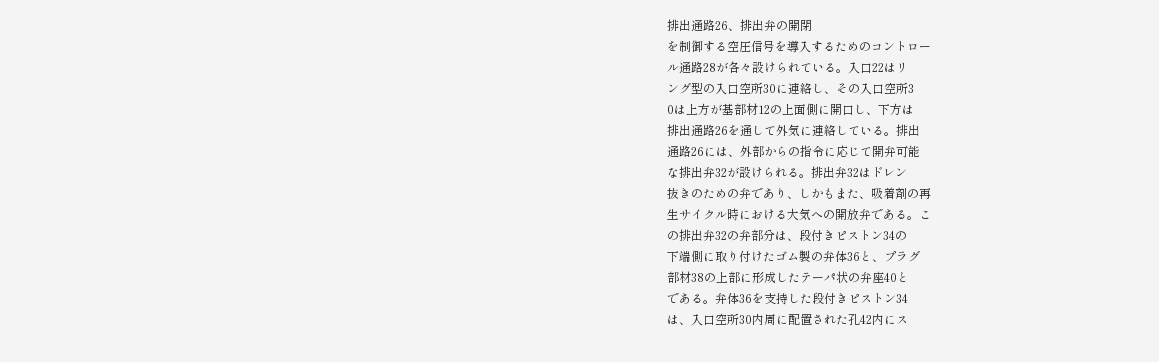排出通路26、排出弁の開閉
を制御する空圧信号を導入するためのコントロー
ル通路28が各々設けられている。入口22はリ
ング型の入口空所30に連絡し、その入口空所3
0は上方が基部材12の上面側に開口し、下方は
排出通路26を通して外気に連絡している。排出
通路26には、外部からの指令に応じて開弁可能
な排出弁32が設けられる。排出弁32はドレン
抜きのための弁であり、しかもまた、吸着剤の再
生サイクル時における大気への開放弁である。こ
の排出弁32の弁部分は、段付きピストン34の
下端側に取り付けたゴム製の弁体36と、プラグ
部材38の上部に形成したテーパ状の弁座40と
である。弁体36を支持した段付きピストン34
は、入口空所30内周に配置された孔42内にス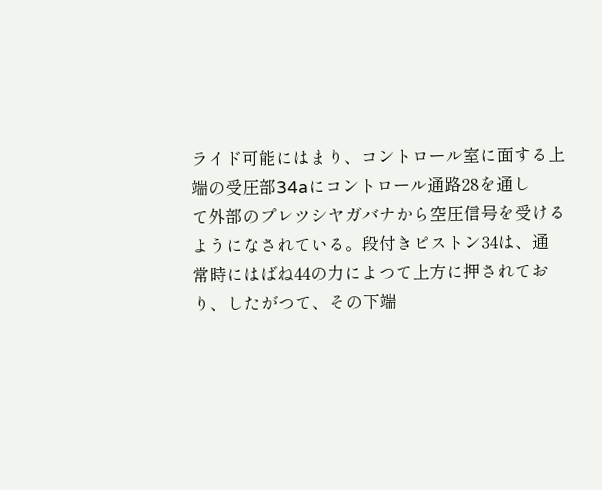ライド可能にはまり、コントロール室に面する上
端の受圧部34aにコントロール通路28を通し
て外部のプレツシヤガバナから空圧信号を受ける
ようになされている。段付きピストン34は、通
常時にはばね44の力によつて上方に押されてお
り、したがつて、その下端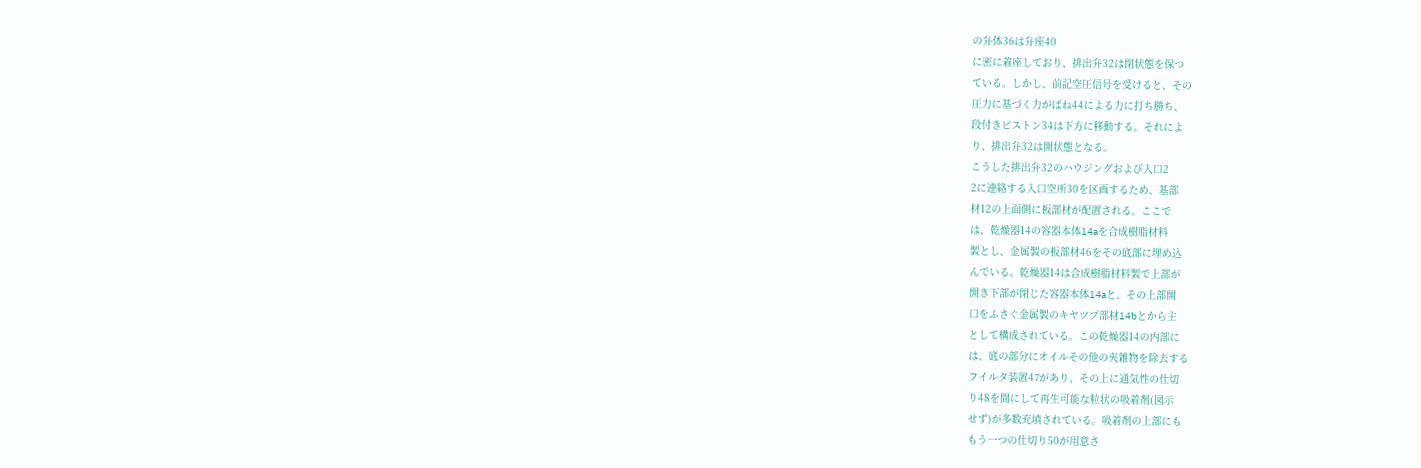の弁体36は弁座40
に密に着座しており、排出弁32は閉状態を保つ
ている。しかし、前記空圧信号を受けると、その
圧力に基づく力がばね44による力に打ち勝ち、
段付きピストン34は下方に移動する。それによ
り、排出弁32は開状態となる。
こうした排出弁32のハウジングおよび入口2
2に連絡する入口空所30を区画するため、基部
材12の上面側に板部材が配置される。ここで
は、乾燥器14の容器本体14aを合成樹脂材料
製とし、金属製の板部材46をその底部に埋め込
んでいる。乾燥器14は合成樹脂材料製で上部が
開き下部が閉じた容器本体14aと、その上部開
口をふさぐ金属製のキヤツプ部材14bとから主
として構成されている。この乾燥器14の内部に
は、底の部分にオイルその他の夾雑物を除去する
フイルタ装置47があり、その上に通気性の仕切
り48を間にして再生可能な粒状の吸着剤(図示
せず)が多数充填されている。吸着剤の上部にも
もう一つの仕切り50が用意さ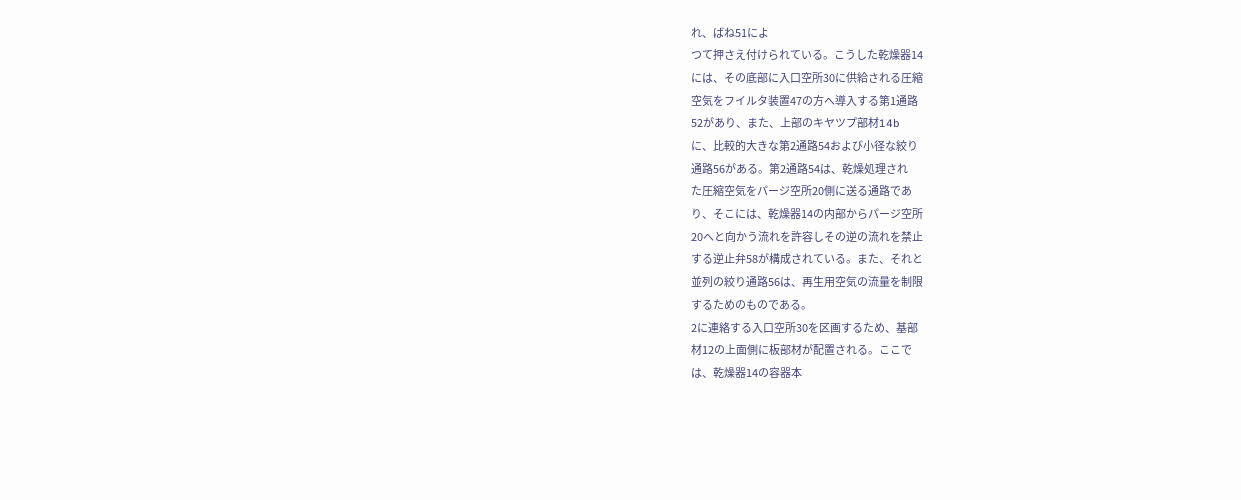れ、ばね51によ
つて押さえ付けられている。こうした乾燥器14
には、その底部に入口空所30に供給される圧縮
空気をフイルタ装置47の方へ導入する第1通路
52があり、また、上部のキヤツプ部材14b
に、比較的大きな第2通路54および小径な絞り
通路56がある。第2通路54は、乾燥処理され
た圧縮空気をパージ空所20側に送る通路であ
り、そこには、乾燥器14の内部からパージ空所
20へと向かう流れを許容しその逆の流れを禁止
する逆止弁58が構成されている。また、それと
並列の絞り通路56は、再生用空気の流量を制限
するためのものである。
2に連絡する入口空所30を区画するため、基部
材12の上面側に板部材が配置される。ここで
は、乾燥器14の容器本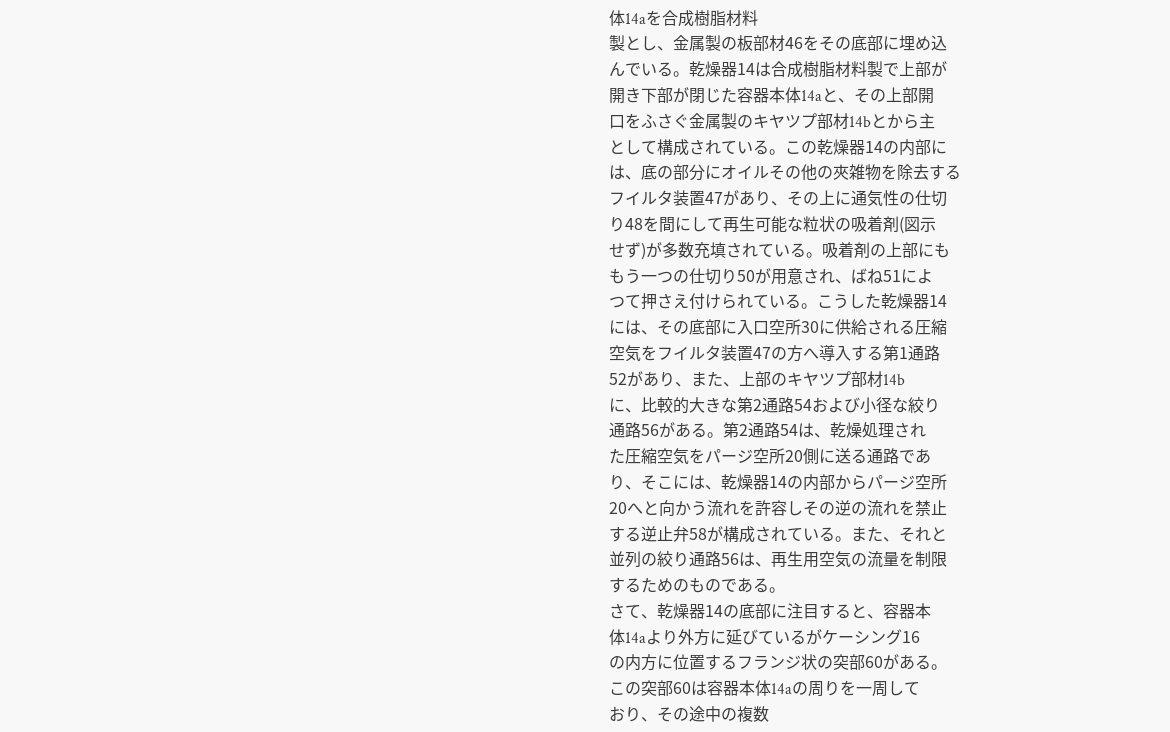体14aを合成樹脂材料
製とし、金属製の板部材46をその底部に埋め込
んでいる。乾燥器14は合成樹脂材料製で上部が
開き下部が閉じた容器本体14aと、その上部開
口をふさぐ金属製のキヤツプ部材14bとから主
として構成されている。この乾燥器14の内部に
は、底の部分にオイルその他の夾雑物を除去する
フイルタ装置47があり、その上に通気性の仕切
り48を間にして再生可能な粒状の吸着剤(図示
せず)が多数充填されている。吸着剤の上部にも
もう一つの仕切り50が用意され、ばね51によ
つて押さえ付けられている。こうした乾燥器14
には、その底部に入口空所30に供給される圧縮
空気をフイルタ装置47の方へ導入する第1通路
52があり、また、上部のキヤツプ部材14b
に、比較的大きな第2通路54および小径な絞り
通路56がある。第2通路54は、乾燥処理され
た圧縮空気をパージ空所20側に送る通路であ
り、そこには、乾燥器14の内部からパージ空所
20へと向かう流れを許容しその逆の流れを禁止
する逆止弁58が構成されている。また、それと
並列の絞り通路56は、再生用空気の流量を制限
するためのものである。
さて、乾燥器14の底部に注目すると、容器本
体14aより外方に延びているがケーシング16
の内方に位置するフランジ状の突部60がある。
この突部60は容器本体14aの周りを一周して
おり、その途中の複数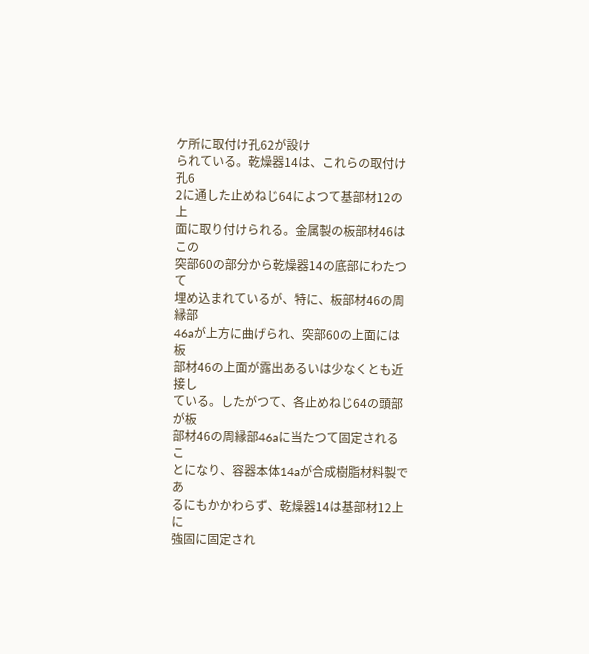ケ所に取付け孔62が設け
られている。乾燥器14は、これらの取付け孔6
2に通した止めねじ64によつて基部材12の上
面に取り付けられる。金属製の板部材46はこの
突部60の部分から乾燥器14の底部にわたつて
埋め込まれているが、特に、板部材46の周縁部
46aが上方に曲げられ、突部60の上面には板
部材46の上面が露出あるいは少なくとも近接し
ている。したがつて、各止めねじ64の頭部が板
部材46の周縁部46aに当たつて固定されるこ
とになり、容器本体14aが合成樹脂材料製であ
るにもかかわらず、乾燥器14は基部材12上に
強固に固定され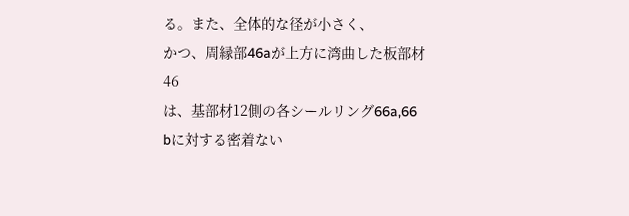る。また、全体的な径が小さく、
かつ、周縁部46aが上方に湾曲した板部材46
は、基部材12側の各シールリング66a,66
bに対する密着ない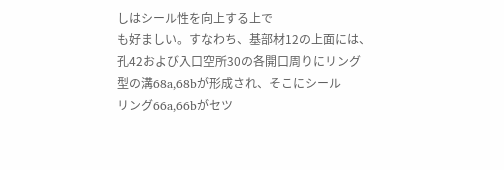しはシール性を向上する上で
も好ましい。すなわち、基部材12の上面には、
孔42および入口空所30の各開口周りにリング
型の溝68a,68bが形成され、そこにシール
リング66a,66bがセツ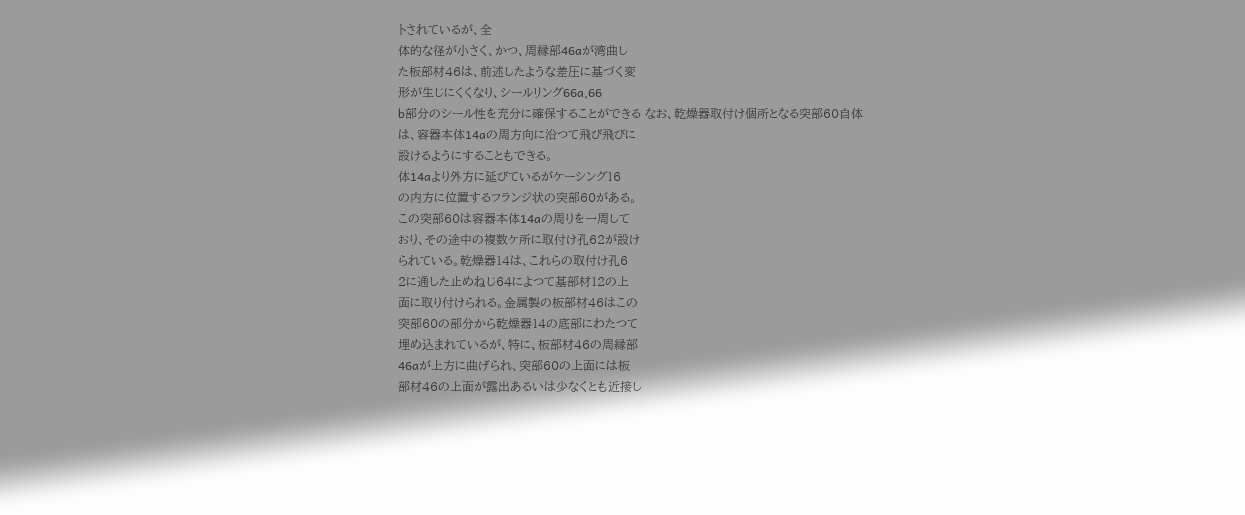トされているが、全
体的な径が小さく、かつ、周縁部46aが湾曲し
た板部材46は、前述したような差圧に基づく変
形が生じにくくなり、シールリング66a,66
b部分のシール性を充分に確保することができる なお、乾燥器取付け個所となる突部60自体
は、容器本体14aの周方向に沿つて飛び飛びに
設けるようにすることもできる。
体14aより外方に延びているがケーシング16
の内方に位置するフランジ状の突部60がある。
この突部60は容器本体14aの周りを一周して
おり、その途中の複数ケ所に取付け孔62が設け
られている。乾燥器14は、これらの取付け孔6
2に通した止めねじ64によつて基部材12の上
面に取り付けられる。金属製の板部材46はこの
突部60の部分から乾燥器14の底部にわたつて
埋め込まれているが、特に、板部材46の周縁部
46aが上方に曲げられ、突部60の上面には板
部材46の上面が露出あるいは少なくとも近接し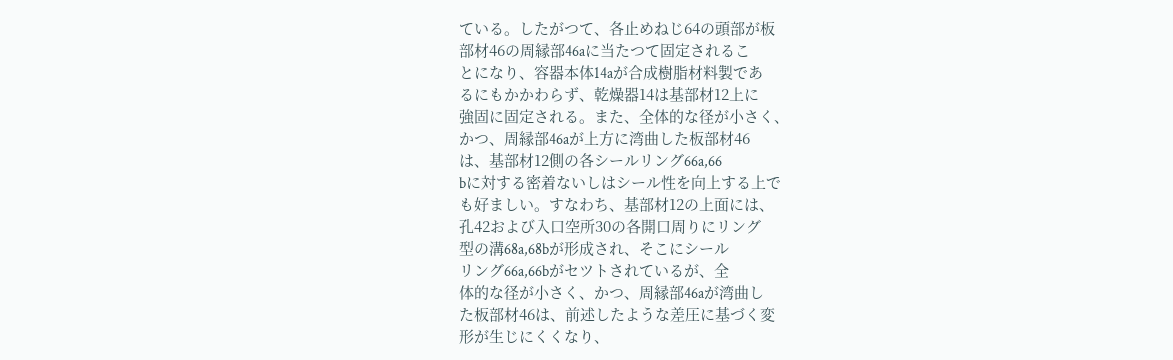ている。したがつて、各止めねじ64の頭部が板
部材46の周縁部46aに当たつて固定されるこ
とになり、容器本体14aが合成樹脂材料製であ
るにもかかわらず、乾燥器14は基部材12上に
強固に固定される。また、全体的な径が小さく、
かつ、周縁部46aが上方に湾曲した板部材46
は、基部材12側の各シールリング66a,66
bに対する密着ないしはシール性を向上する上で
も好ましい。すなわち、基部材12の上面には、
孔42および入口空所30の各開口周りにリング
型の溝68a,68bが形成され、そこにシール
リング66a,66bがセツトされているが、全
体的な径が小さく、かつ、周縁部46aが湾曲し
た板部材46は、前述したような差圧に基づく変
形が生じにくくなり、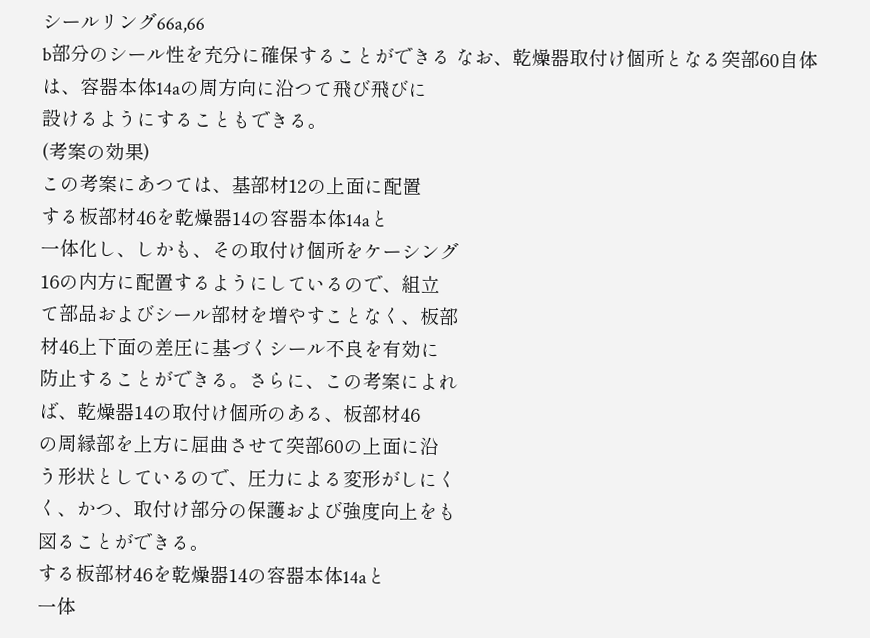シールリング66a,66
b部分のシール性を充分に確保することができる なお、乾燥器取付け個所となる突部60自体
は、容器本体14aの周方向に沿つて飛び飛びに
設けるようにすることもできる。
(考案の効果)
この考案にあつては、基部材12の上面に配置
する板部材46を乾燥器14の容器本体14aと
一体化し、しかも、その取付け個所をケーシング
16の内方に配置するようにしているので、組立
て部品およびシール部材を増やすことなく、板部
材46上下面の差圧に基づくシール不良を有効に
防止することができる。さらに、この考案によれ
ば、乾燥器14の取付け個所のある、板部材46
の周縁部を上方に屈曲させて突部60の上面に沿
う形状としているので、圧力による変形がしにく
く、かつ、取付け部分の保護および強度向上をも
図ることができる。
する板部材46を乾燥器14の容器本体14aと
一体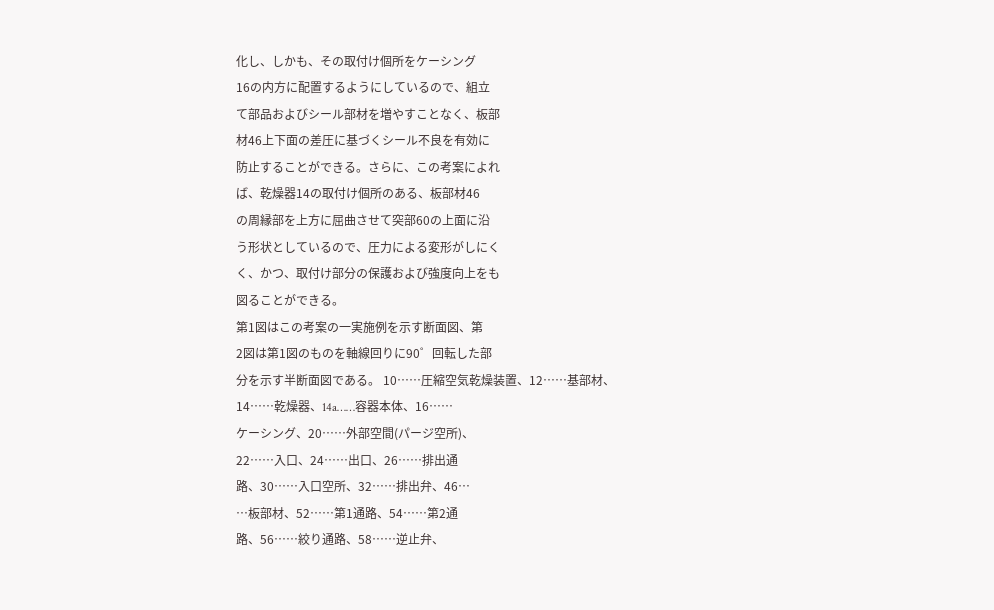化し、しかも、その取付け個所をケーシング
16の内方に配置するようにしているので、組立
て部品およびシール部材を増やすことなく、板部
材46上下面の差圧に基づくシール不良を有効に
防止することができる。さらに、この考案によれ
ば、乾燥器14の取付け個所のある、板部材46
の周縁部を上方に屈曲させて突部60の上面に沿
う形状としているので、圧力による変形がしにく
く、かつ、取付け部分の保護および強度向上をも
図ることができる。
第1図はこの考案の一実施例を示す断面図、第
2図は第1図のものを軸線回りに90゜回転した部
分を示す半断面図である。 10……圧縮空気乾燥装置、12……基部材、
14……乾燥器、14a……容器本体、16……
ケーシング、20……外部空間(パージ空所)、
22……入口、24……出口、26……排出通
路、30……入口空所、32……排出弁、46…
…板部材、52……第1通路、54……第2通
路、56……絞り通路、58……逆止弁、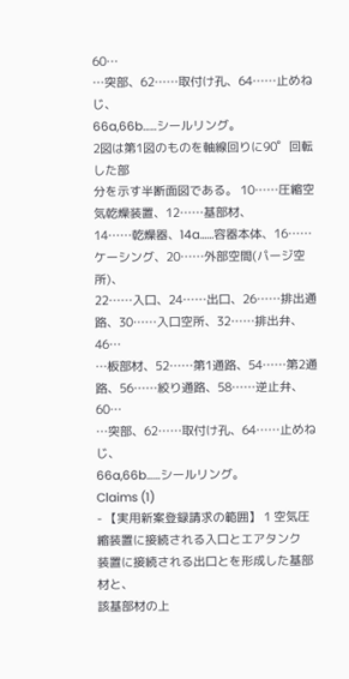60…
…突部、62……取付け孔、64……止めねじ、
66a,66b……シールリング。
2図は第1図のものを軸線回りに90゜回転した部
分を示す半断面図である。 10……圧縮空気乾燥装置、12……基部材、
14……乾燥器、14a……容器本体、16……
ケーシング、20……外部空間(パージ空所)、
22……入口、24……出口、26……排出通
路、30……入口空所、32……排出弁、46…
…板部材、52……第1通路、54……第2通
路、56……絞り通路、58……逆止弁、60…
…突部、62……取付け孔、64……止めねじ、
66a,66b……シールリング。
Claims (1)
- 【実用新案登録請求の範囲】 1 空気圧縮装置に接続される入口とエアタンク
装置に接続される出口とを形成した基部材と、
該基部材の上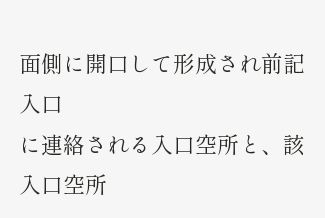面側に開口して形成され前記入口
に連絡される入口空所と、該入口空所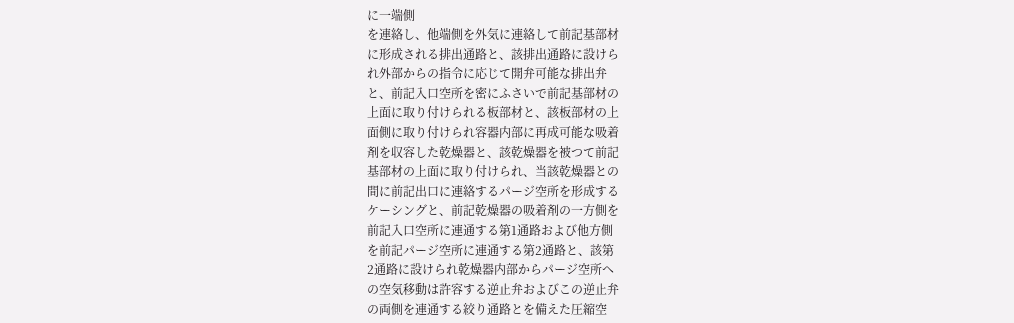に一端側
を連絡し、他端側を外気に連絡して前記基部材
に形成される排出通路と、該排出通路に設けら
れ外部からの指令に応じて開弁可能な排出弁
と、前記入口空所を密にふさいで前記基部材の
上面に取り付けられる板部材と、該板部材の上
面側に取り付けられ容器内部に再成可能な吸着
剤を収容した乾燥器と、該乾燥器を被つて前記
基部材の上面に取り付けられ、当該乾燥器との
間に前記出口に連絡するパージ空所を形成する
ケーシングと、前記乾燥器の吸着剤の一方側を
前記入口空所に連通する第1通路および他方側
を前記パージ空所に連通する第2通路と、該第
2通路に設けられ乾燥器内部からパージ空所へ
の空気移動は許容する逆止弁およびこの逆止弁
の両側を連通する絞り通路とを備えた圧縮空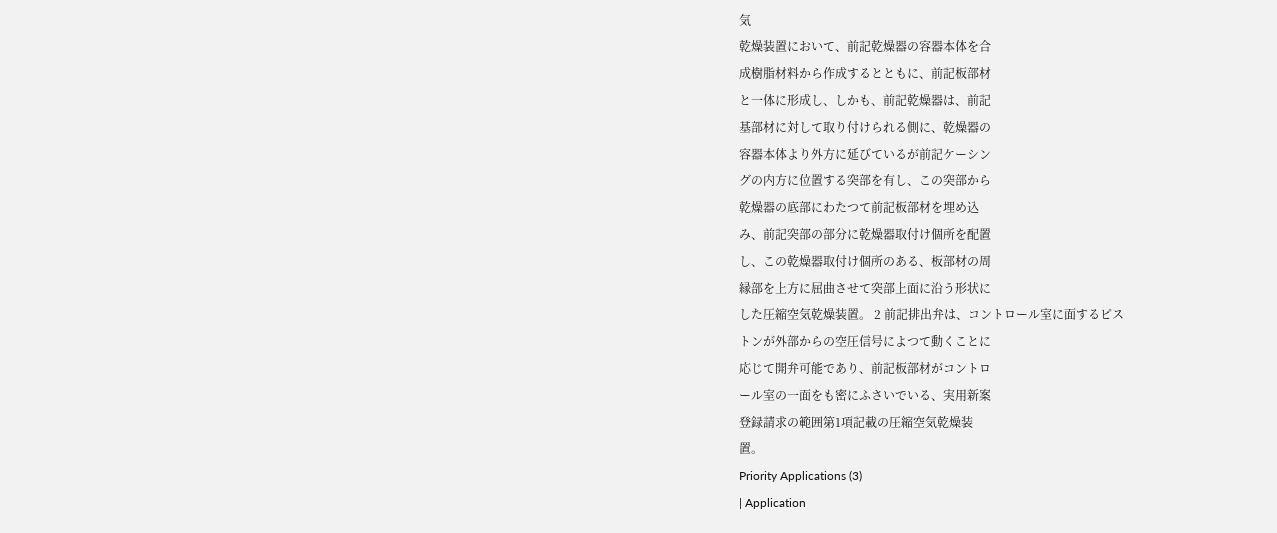気
乾燥装置において、前記乾燥器の容器本体を合
成樹脂材料から作成するとともに、前記板部材
と一体に形成し、しかも、前記乾燥器は、前記
基部材に対して取り付けられる側に、乾燥器の
容器本体より外方に延びているが前記ケーシン
グの内方に位置する突部を有し、この突部から
乾燥器の底部にわたつて前記板部材を埋め込
み、前記突部の部分に乾燥器取付け個所を配置
し、この乾燥器取付け個所のある、板部材の周
縁部を上方に屈曲させて突部上面に沿う形状に
した圧縮空気乾燥装置。 2 前記排出弁は、コントロール室に面するピス
トンが外部からの空圧信号によつて動くことに
応じて開弁可能であり、前記板部材がコントロ
ール室の一面をも密にふさいでいる、実用新案
登録請求の範囲第1項記載の圧縮空気乾燥装
置。
Priority Applications (3)
| Application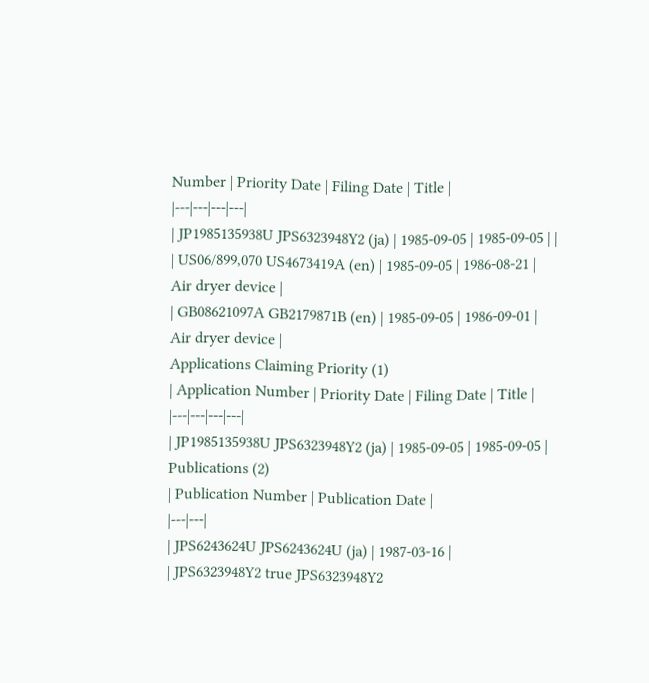Number | Priority Date | Filing Date | Title |
|---|---|---|---|
| JP1985135938U JPS6323948Y2 (ja) | 1985-09-05 | 1985-09-05 | |
| US06/899,070 US4673419A (en) | 1985-09-05 | 1986-08-21 | Air dryer device |
| GB08621097A GB2179871B (en) | 1985-09-05 | 1986-09-01 | Air dryer device |
Applications Claiming Priority (1)
| Application Number | Priority Date | Filing Date | Title |
|---|---|---|---|
| JP1985135938U JPS6323948Y2 (ja) | 1985-09-05 | 1985-09-05 |
Publications (2)
| Publication Number | Publication Date |
|---|---|
| JPS6243624U JPS6243624U (ja) | 1987-03-16 |
| JPS6323948Y2 true JPS6323948Y2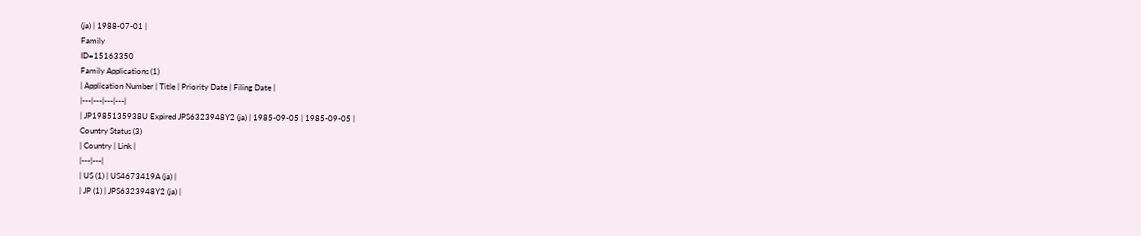(ja) | 1988-07-01 |
Family
ID=15163350
Family Applications (1)
| Application Number | Title | Priority Date | Filing Date |
|---|---|---|---|
| JP1985135938U Expired JPS6323948Y2 (ja) | 1985-09-05 | 1985-09-05 |
Country Status (3)
| Country | Link |
|---|---|
| US (1) | US4673419A (ja) |
| JP (1) | JPS6323948Y2 (ja) |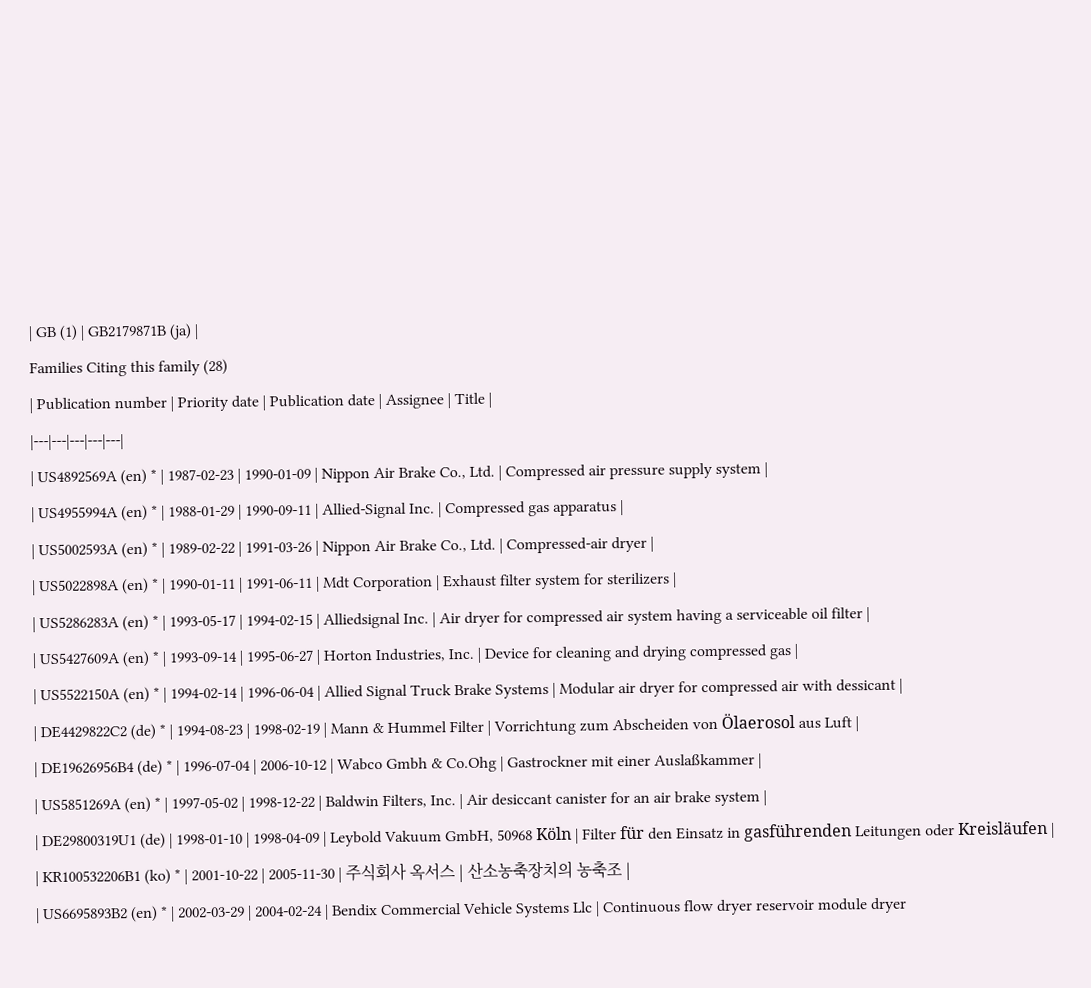| GB (1) | GB2179871B (ja) |
Families Citing this family (28)
| Publication number | Priority date | Publication date | Assignee | Title |
|---|---|---|---|---|
| US4892569A (en) * | 1987-02-23 | 1990-01-09 | Nippon Air Brake Co., Ltd. | Compressed air pressure supply system |
| US4955994A (en) * | 1988-01-29 | 1990-09-11 | Allied-Signal Inc. | Compressed gas apparatus |
| US5002593A (en) * | 1989-02-22 | 1991-03-26 | Nippon Air Brake Co., Ltd. | Compressed-air dryer |
| US5022898A (en) * | 1990-01-11 | 1991-06-11 | Mdt Corporation | Exhaust filter system for sterilizers |
| US5286283A (en) * | 1993-05-17 | 1994-02-15 | Alliedsignal Inc. | Air dryer for compressed air system having a serviceable oil filter |
| US5427609A (en) * | 1993-09-14 | 1995-06-27 | Horton Industries, Inc. | Device for cleaning and drying compressed gas |
| US5522150A (en) * | 1994-02-14 | 1996-06-04 | Allied Signal Truck Brake Systems | Modular air dryer for compressed air with dessicant |
| DE4429822C2 (de) * | 1994-08-23 | 1998-02-19 | Mann & Hummel Filter | Vorrichtung zum Abscheiden von Ölaerosol aus Luft |
| DE19626956B4 (de) * | 1996-07-04 | 2006-10-12 | Wabco Gmbh & Co.Ohg | Gastrockner mit einer Auslaßkammer |
| US5851269A (en) * | 1997-05-02 | 1998-12-22 | Baldwin Filters, Inc. | Air desiccant canister for an air brake system |
| DE29800319U1 (de) | 1998-01-10 | 1998-04-09 | Leybold Vakuum GmbH, 50968 Köln | Filter für den Einsatz in gasführenden Leitungen oder Kreisläufen |
| KR100532206B1 (ko) * | 2001-10-22 | 2005-11-30 | 주식회사 옥서스 | 산소농축장치의 농축조 |
| US6695893B2 (en) * | 2002-03-29 | 2004-02-24 | Bendix Commercial Vehicle Systems Llc | Continuous flow dryer reservoir module dryer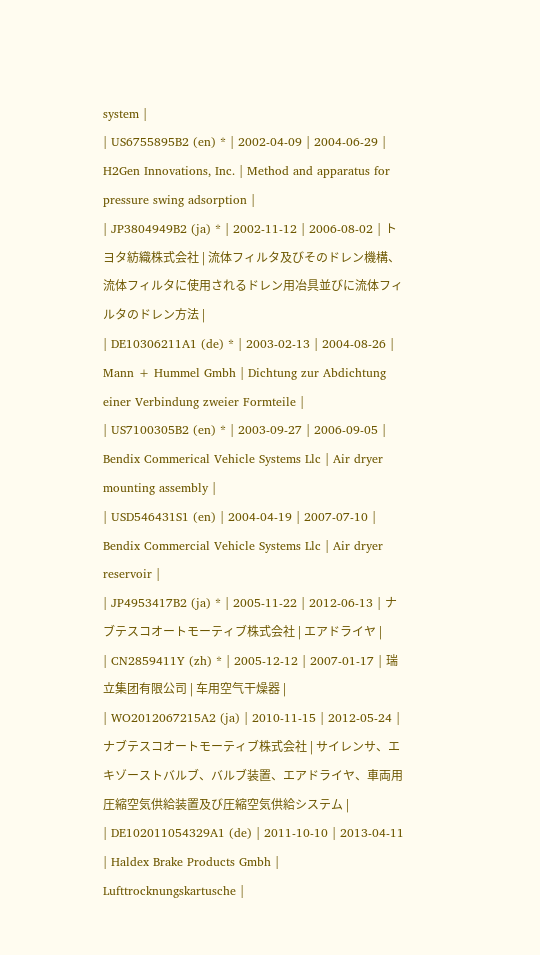system |
| US6755895B2 (en) * | 2002-04-09 | 2004-06-29 | H2Gen Innovations, Inc. | Method and apparatus for pressure swing adsorption |
| JP3804949B2 (ja) * | 2002-11-12 | 2006-08-02 | トヨタ紡織株式会社 | 流体フィルタ及びそのドレン機構、流体フィルタに使用されるドレン用冶具並びに流体フィルタのドレン方法 |
| DE10306211A1 (de) * | 2003-02-13 | 2004-08-26 | Mann + Hummel Gmbh | Dichtung zur Abdichtung einer Verbindung zweier Formteile |
| US7100305B2 (en) * | 2003-09-27 | 2006-09-05 | Bendix Commerical Vehicle Systems Llc | Air dryer mounting assembly |
| USD546431S1 (en) | 2004-04-19 | 2007-07-10 | Bendix Commercial Vehicle Systems Llc | Air dryer reservoir |
| JP4953417B2 (ja) * | 2005-11-22 | 2012-06-13 | ナブテスコオートモーティブ株式会社 | エアドライヤ |
| CN2859411Y (zh) * | 2005-12-12 | 2007-01-17 | 瑞立集团有限公司 | 车用空气干燥器 |
| WO2012067215A2 (ja) | 2010-11-15 | 2012-05-24 | ナブテスコオートモーティブ株式会社 | サイレンサ、エキゾーストバルブ、バルブ装置、エアドライヤ、車両用圧縮空気供給装置及び圧縮空気供給システム |
| DE102011054329A1 (de) | 2011-10-10 | 2013-04-11 | Haldex Brake Products Gmbh | Lufttrocknungskartusche |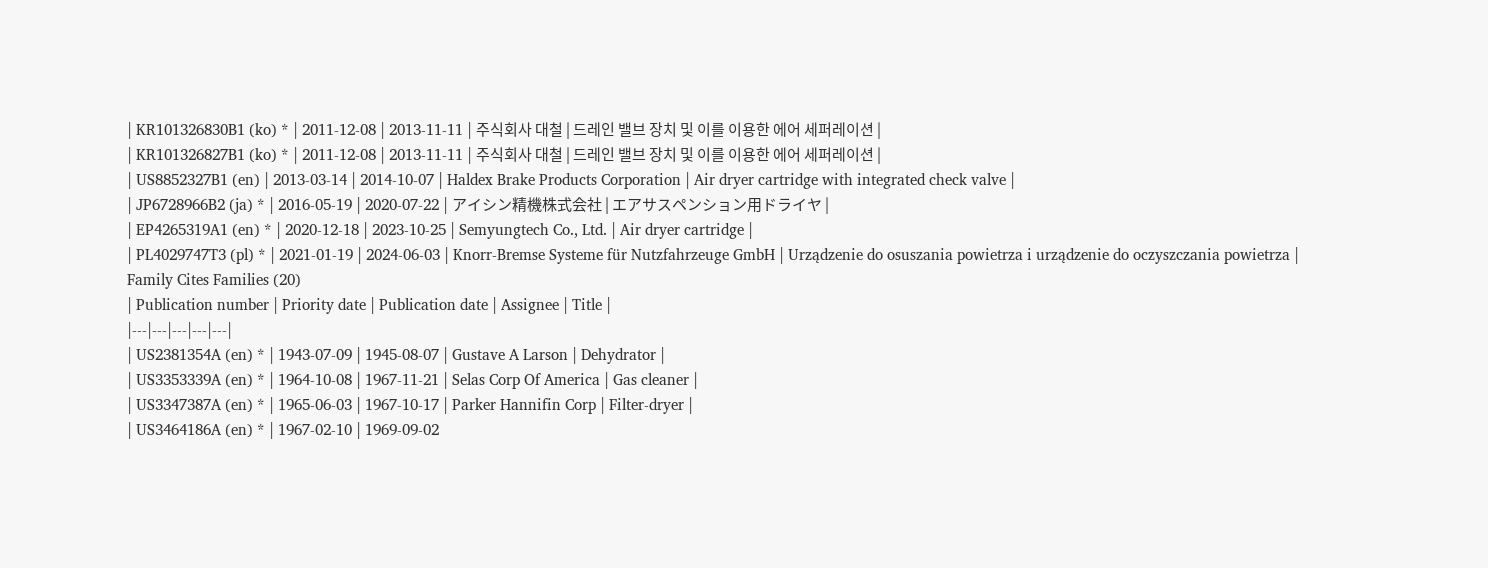| KR101326830B1 (ko) * | 2011-12-08 | 2013-11-11 | 주식회사 대철 | 드레인 밸브 장치 및 이를 이용한 에어 세퍼레이션 |
| KR101326827B1 (ko) * | 2011-12-08 | 2013-11-11 | 주식회사 대철 | 드레인 밸브 장치 및 이를 이용한 에어 세퍼레이션 |
| US8852327B1 (en) | 2013-03-14 | 2014-10-07 | Haldex Brake Products Corporation | Air dryer cartridge with integrated check valve |
| JP6728966B2 (ja) * | 2016-05-19 | 2020-07-22 | アイシン精機株式会社 | エアサスペンション用ドライヤ |
| EP4265319A1 (en) * | 2020-12-18 | 2023-10-25 | Semyungtech Co., Ltd. | Air dryer cartridge |
| PL4029747T3 (pl) * | 2021-01-19 | 2024-06-03 | Knorr-Bremse Systeme für Nutzfahrzeuge GmbH | Urządzenie do osuszania powietrza i urządzenie do oczyszczania powietrza |
Family Cites Families (20)
| Publication number | Priority date | Publication date | Assignee | Title |
|---|---|---|---|---|
| US2381354A (en) * | 1943-07-09 | 1945-08-07 | Gustave A Larson | Dehydrator |
| US3353339A (en) * | 1964-10-08 | 1967-11-21 | Selas Corp Of America | Gas cleaner |
| US3347387A (en) * | 1965-06-03 | 1967-10-17 | Parker Hannifin Corp | Filter-dryer |
| US3464186A (en) * | 1967-02-10 | 1969-09-02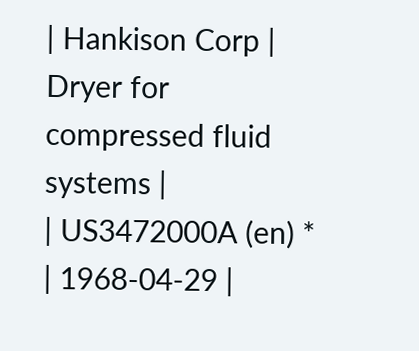| Hankison Corp | Dryer for compressed fluid systems |
| US3472000A (en) * | 1968-04-29 |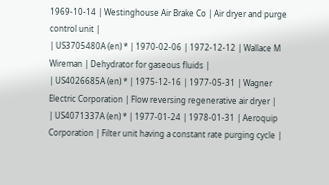1969-10-14 | Westinghouse Air Brake Co | Air dryer and purge control unit |
| US3705480A (en) * | 1970-02-06 | 1972-12-12 | Wallace M Wireman | Dehydrator for gaseous fluids |
| US4026685A (en) * | 1975-12-16 | 1977-05-31 | Wagner Electric Corporation | Flow reversing regenerative air dryer |
| US4071337A (en) * | 1977-01-24 | 1978-01-31 | Aeroquip Corporation | Filter unit having a constant rate purging cycle |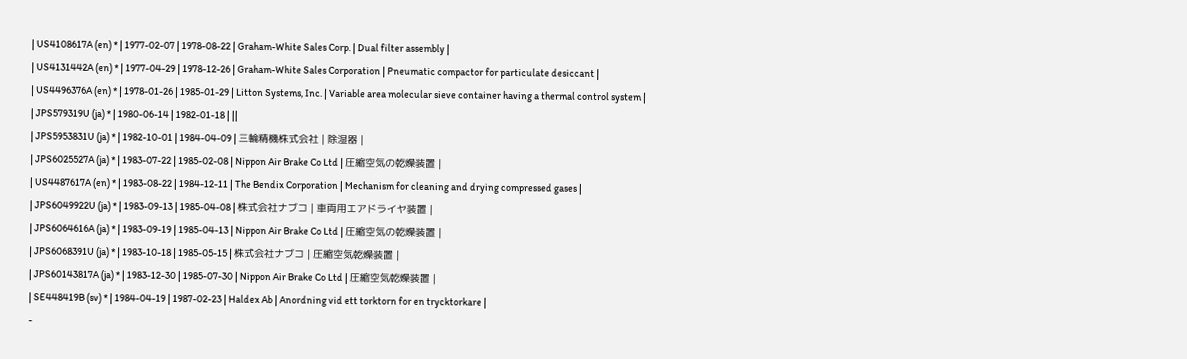| US4108617A (en) * | 1977-02-07 | 1978-08-22 | Graham-White Sales Corp. | Dual filter assembly |
| US4131442A (en) * | 1977-04-29 | 1978-12-26 | Graham-White Sales Corporation | Pneumatic compactor for particulate desiccant |
| US4496376A (en) * | 1978-01-26 | 1985-01-29 | Litton Systems, Inc. | Variable area molecular sieve container having a thermal control system |
| JPS579319U (ja) * | 1980-06-14 | 1982-01-18 | ||
| JPS5953831U (ja) * | 1982-10-01 | 1984-04-09 | 三輪精機株式会社 | 除湿器 |
| JPS6025527A (ja) * | 1983-07-22 | 1985-02-08 | Nippon Air Brake Co Ltd | 圧縮空気の乾燥装置 |
| US4487617A (en) * | 1983-08-22 | 1984-12-11 | The Bendix Corporation | Mechanism for cleaning and drying compressed gases |
| JPS6049922U (ja) * | 1983-09-13 | 1985-04-08 | 株式会社ナブコ | 車両用エアドライヤ装置 |
| JPS6064616A (ja) * | 1983-09-19 | 1985-04-13 | Nippon Air Brake Co Ltd | 圧縮空気の乾燥装置 |
| JPS6068391U (ja) * | 1983-10-18 | 1985-05-15 | 株式会社ナブコ | 圧縮空気乾燥装置 |
| JPS60143817A (ja) * | 1983-12-30 | 1985-07-30 | Nippon Air Brake Co Ltd | 圧縮空気乾燥装置 |
| SE448419B (sv) * | 1984-04-19 | 1987-02-23 | Haldex Ab | Anordning vid ett torktorn for en trycktorkare |
-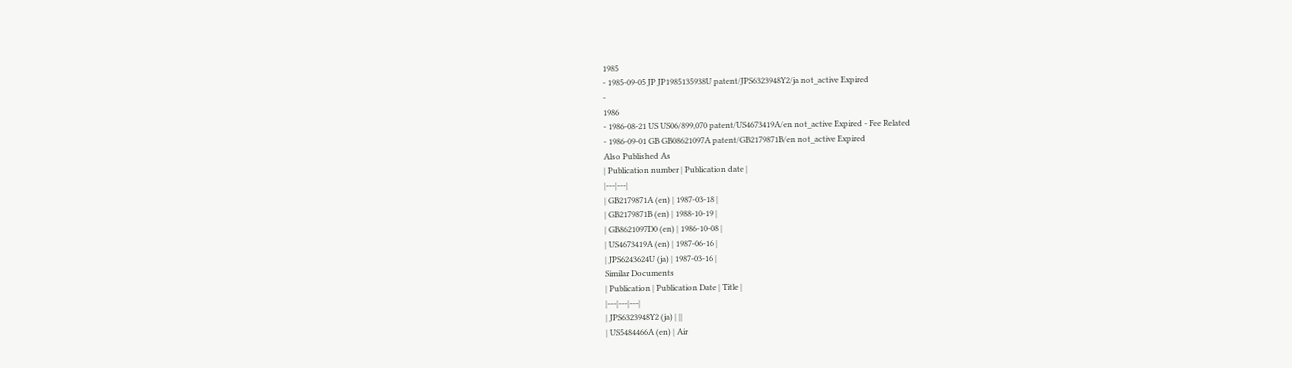1985
- 1985-09-05 JP JP1985135938U patent/JPS6323948Y2/ja not_active Expired
-
1986
- 1986-08-21 US US06/899,070 patent/US4673419A/en not_active Expired - Fee Related
- 1986-09-01 GB GB08621097A patent/GB2179871B/en not_active Expired
Also Published As
| Publication number | Publication date |
|---|---|
| GB2179871A (en) | 1987-03-18 |
| GB2179871B (en) | 1988-10-19 |
| GB8621097D0 (en) | 1986-10-08 |
| US4673419A (en) | 1987-06-16 |
| JPS6243624U (ja) | 1987-03-16 |
Similar Documents
| Publication | Publication Date | Title |
|---|---|---|
| JPS6323948Y2 (ja) | ||
| US5484466A (en) | Air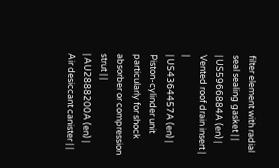filter element with radial seal sealing gasket | |
| US5966884A (en) | Vented roof drain insert | |
| US4364457A (en) | Piston-cylinder unit particularly for shock absorber or compression strut | |
| AU2888200A (en) | Air desiccant canister | |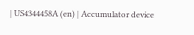| US4344458A (en) | Accumulator device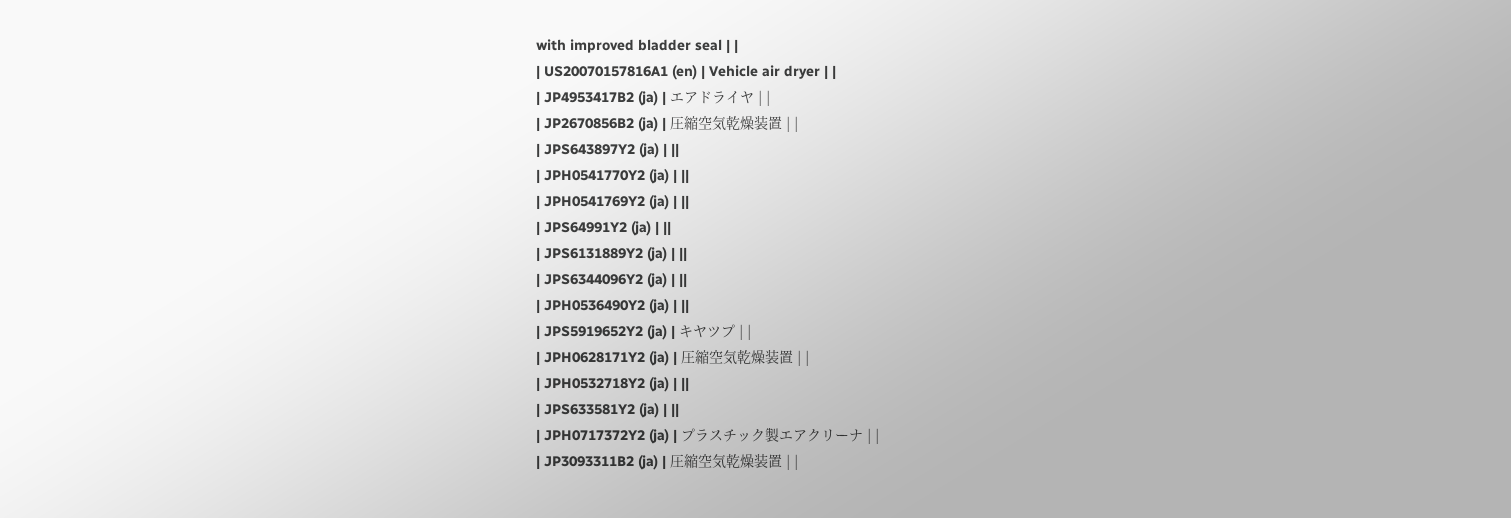with improved bladder seal | |
| US20070157816A1 (en) | Vehicle air dryer | |
| JP4953417B2 (ja) | エアドライヤ | |
| JP2670856B2 (ja) | 圧縮空気乾燥装置 | |
| JPS643897Y2 (ja) | ||
| JPH0541770Y2 (ja) | ||
| JPH0541769Y2 (ja) | ||
| JPS64991Y2 (ja) | ||
| JPS6131889Y2 (ja) | ||
| JPS6344096Y2 (ja) | ||
| JPH0536490Y2 (ja) | ||
| JPS5919652Y2 (ja) | キヤツプ | |
| JPH0628171Y2 (ja) | 圧縮空気乾燥装置 | |
| JPH0532718Y2 (ja) | ||
| JPS633581Y2 (ja) | ||
| JPH0717372Y2 (ja) | プラスチック製エアクリーナ | |
| JP3093311B2 (ja) | 圧縮空気乾燥装置 | |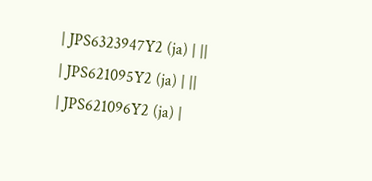| JPS6323947Y2 (ja) | ||
| JPS621095Y2 (ja) | ||
| JPS621096Y2 (ja) |